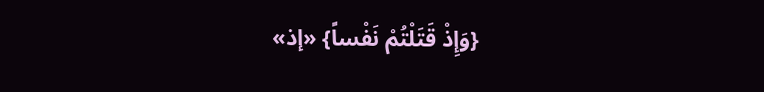{وَإِذْ قَتَلْتُمْ نَفْساً} «إذ»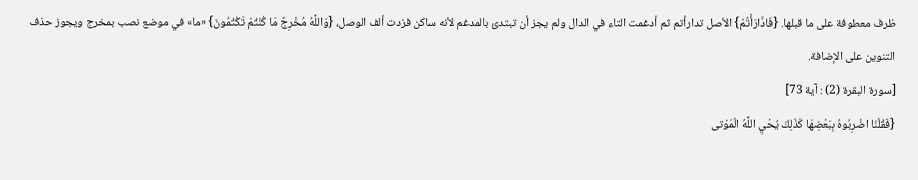ظرف معطوفة على ما قبلها. {فَادَّارَأْتُمْ} الأصل تدارأتم ثم أدغمت التاء في الدال ولم يجز أن تبتدئ بالمدغم لأنه ساكن فزدت ألف الوصل، {وَاللَّهُ مُخْرِجٌ مَا كُنْتُمْ تَكْتُمُونَ} «ما» في موضع نصب بمخرج ويجوز حذف التنوين على الإضافة.
[سورة البقرة (2) : آية 73]
{فَقُلْنَا اضْرِبُوهُ بِبَعْضِهَا كَذَلِكَ يُحْيِ اللَّهُ الْمَوْتى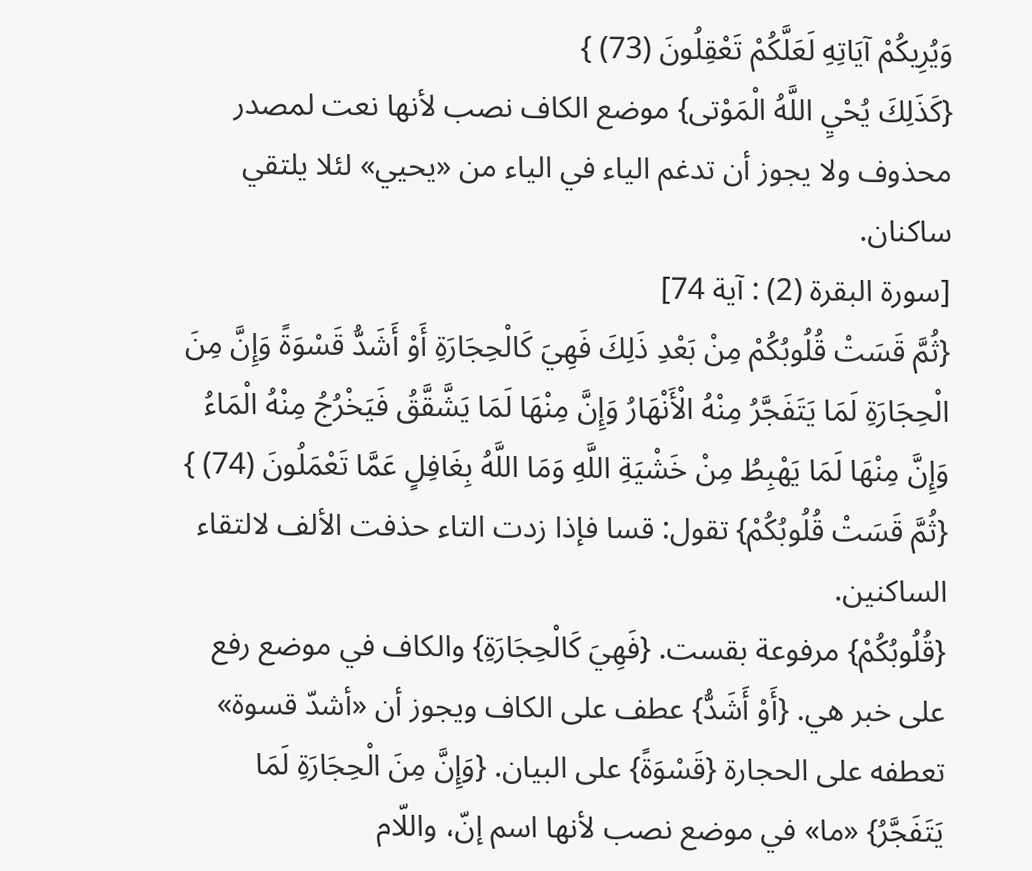وَيُرِيكُمْ آيَاتِهِ لَعَلَّكُمْ تَعْقِلُونَ (73) }
{كَذَلِكَ يُحْيِ اللَّهُ الْمَوْتى} موضع الكاف نصب لأنها نعت لمصدر محذوف ولا يجوز أن تدغم الياء في الياء من «يحيي» لئلا يلتقي ساكنان.
[سورة البقرة (2) : آية 74]
{ثُمَّ قَسَتْ قُلُوبُكُمْ مِنْ بَعْدِ ذَلِكَ فَهِيَ كَالْحِجَارَةِ أَوْ أَشَدُّ قَسْوَةً وَإِنَّ مِنَ الْحِجَارَةِ لَمَا يَتَفَجَّرُ مِنْهُ الْأَنْهَارُ وَإِنَّ مِنْهَا لَمَا يَشَّقَّقُ فَيَخْرُجُ مِنْهُ الْمَاءُ وَإِنَّ مِنْهَا لَمَا يَهْبِطُ مِنْ خَشْيَةِ اللَّهِ وَمَا اللَّهُ بِغَافِلٍ عَمَّا تَعْمَلُونَ (74) }
{ثُمَّ قَسَتْ قُلُوبُكُمْ} تقول: قسا فإذا زدت التاء حذفت الألف لالتقاء الساكنين.
{قُلُوبُكُمْ} مرفوعة بقست. {فَهِيَ كَالْحِجَارَةِ} والكاف في موضع رفع على خبر هي. {أَوْ أَشَدُّ} عطف على الكاف ويجوز أن «أشدّ قسوة» تعطفه على الحجارة {قَسْوَةً} على البيان. {وَإِنَّ مِنَ الْحِجَارَةِ لَمَا يَتَفَجَّرُ} «ما» في موضع نصب لأنها اسم إنّ، واللّام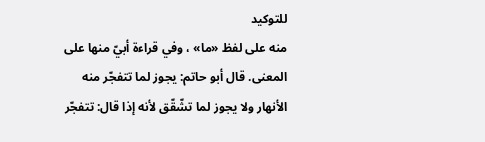للتوكيد
منه على لفظ «ما» ، وفي قراءة أبيّ منها على المعنى. قال أبو حاتم: يجوز لما تتفجّر منه الأنهار ولا يجوز لما تشّقّق لأنه إذا قال: تتفجّر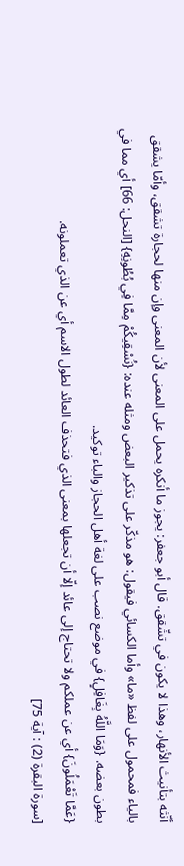أنّثه بتأنيث الأنهار، وهذا لا يكون في تشّقق. قال أبو جعفر: يجوز ما أنكره يحمل على المعنى لأن المعنى وإن منها لحجارة تشقق، وأمّا يشقق بالياء فمحمول على لفظ «ما» وأما الكسائي فيقول: هو مذكّر على تذكير البعض ومثله عنده: {نُسْقِيكُمْ مِمَّا فِي بُطُونِهِ} [النحل: 66] أي مما في بطون بعضه. {وَمَا اللَّهُ بِغَافِلٍ} في موضع نصب على لغة أهل الحجاز والباء توكيد.
{عَمَّا تَعْمَلُونَ} أي عن عملكم ولا تحتاج إلى عائد إلّا أن تجعلها بمعنى الذي فتحذف العائد لطول الاسم أي عن الذي تعملونه.
[سورة البقرة (2) : آية 75]